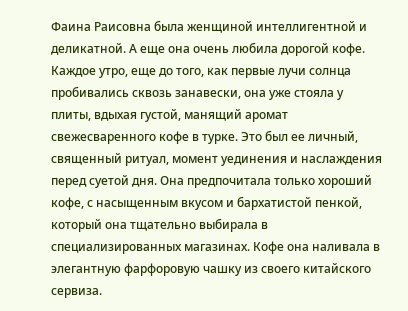Фаина Раисовна была женщиной интеллигентной и деликатной. А еще она очень любила дорогой кофе. Каждое утро, еще до того, как первые лучи солнца пробивались сквозь занавески, она уже стояла у плиты, вдыхая густой, манящий аромат свежесваренного кофе в турке. Это был ее личный, священный ритуал, момент уединения и наслаждения перед суетой дня. Она предпочитала только хороший кофе, с насыщенным вкусом и бархатистой пенкой, который она тщательно выбирала в специализированных магазинах. Кофе она наливала в элегантную фарфоровую чашку из своего китайского сервиза.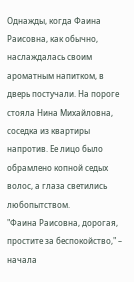Однажды, когда Фаина Раисовна, как обычно, наслаждалась своим ароматным напитком, в дверь постучали. На пороге стояла Нина Михайловна, соседка из квартиры напротив. Ее лицо было обрамлено копной седых волос, а глаза светились любопытством.
"Фаина Раисовна, дорогая, простите за беспокойство," – начала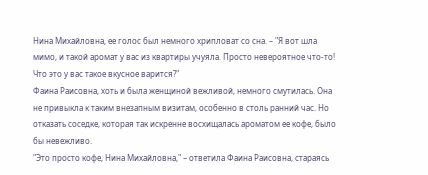Нина Михайловна, ее голос был немного хрипловат со сна. – "Я вот шла мимо, и такой аромат у вас из квартиры учуяла. Просто невероятное что-то! Что это у вас такое вкусное варится?"
Фаина Раисовна, хоть и была женщиной вежливой, немного смутилась. Она не привыкла к таким внезапным визитам, особенно в столь ранний час. Но отказать соседке, которая так искренне восхищалась ароматом ее кофе, было бы невежливо.
"Это просто кофе, Нина Михайловна," – ответила Фаина Раисовна, стараясь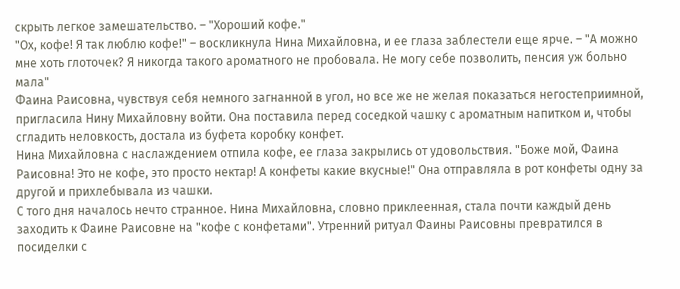скрыть легкое замешательство. – "Хороший кофе."
"Ох, кофе! Я так люблю кофе!" – воскликнула Нина Михайловна, и ее глаза заблестели еще ярче. – "А можно мне хоть глоточек? Я никогда такого ароматного не пробовала. Не могу себе позволить, пенсия уж больно мала"
Фаина Раисовна, чувствуя себя немного загнанной в угол, но все же не желая показаться негостеприимной, пригласила Нину Михайловну войти. Она поставила перед соседкой чашку с ароматным напитком и, чтобы сгладить неловкость, достала из буфета коробку конфет.
Нина Михайловна с наслаждением отпила кофе, ее глаза закрылись от удовольствия. "Боже мой, Фаина Раисовна! Это не кофе, это просто нектар! А конфеты какие вкусные!" Она отправляла в рот конфеты одну за другой и прихлебывала из чашки.
С того дня началось нечто странное. Нина Михайловна, словно приклеенная, стала почти каждый день заходить к Фаине Раисовне на "кофе с конфетами". Утренний ритуал Фаины Раисовны превратился в посиделки с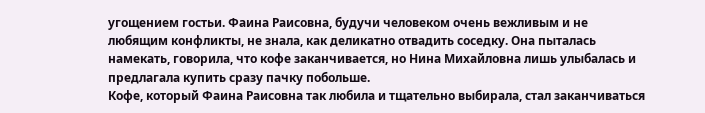угощением гостьи. Фаина Раисовна, будучи человеком очень вежливым и не любящим конфликты, не знала, как деликатно отвадить соседку. Она пыталась намекать, говорила, что кофе заканчивается, но Нина Михайловна лишь улыбалась и предлагала купить сразу пачку побольше.
Кофе, который Фаина Раисовна так любила и тщательно выбирала, стал заканчиваться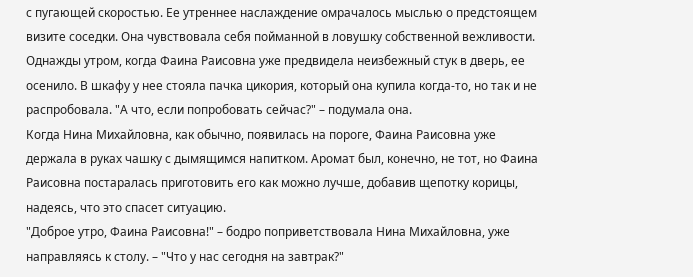с пугающей скоростью. Ее утреннее наслаждение омрачалось мыслью о предстоящем визите соседки. Она чувствовала себя пойманной в ловушку собственной вежливости.
Однажды утром, когда Фаина Раисовна уже предвидела неизбежный стук в дверь, ее осенило. В шкафу у нее стояла пачка цикория, который она купила когда-то, но так и не распробовала. "А что, если попробовать сейчас?" – подумала она.
Когда Нина Михайловна, как обычно, появилась на пороге, Фаина Раисовна уже держала в руках чашку с дымящимся напитком. Аромат был, конечно, не тот, но Фаина Раисовна постаралась приготовить его как можно лучше, добавив щепотку корицы, надеясь, что это спасет ситуацию.
"Доброе утро, Фаина Раисовна!" – бодро поприветствовала Нина Михайловна, уже направляясь к столу. – "Что у нас сегодня на завтрак?"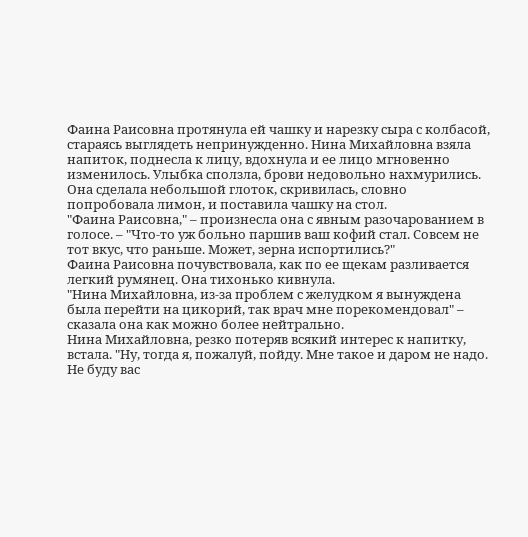Фаина Раисовна протянула ей чашку и нарезку сыра с колбасой, стараясь выглядеть непринужденно. Нина Михайловна взяла напиток, поднесла к лицу, вдохнула и ее лицо мгновенно изменилось. Улыбка сползла, брови недовольно нахмурились. Она сделала небольшой глоток, скривилась, словно попробовала лимон, и поставила чашку на стол.
"Фаина Раисовна," – произнесла она с явным разочарованием в голосе. – "Что-то уж больно паршив ваш кофий стал. Совсем не тот вкус, что раньше. Может, зерна испортились?"
Фаина Раисовна почувствовала, как по ее щекам разливается легкий румянец. Она тихонько кивнула.
"Нина Михайловна, из-за проблем с желудком я вынуждена была перейти на цикорий, так врач мне порекомендовал" – сказала она как можно более нейтрально.
Нина Михайловна, резко потеряв всякий интерес к напитку, встала. "Ну, тогда я, пожалуй, пойду. Мне такое и даром не надо. Не буду вас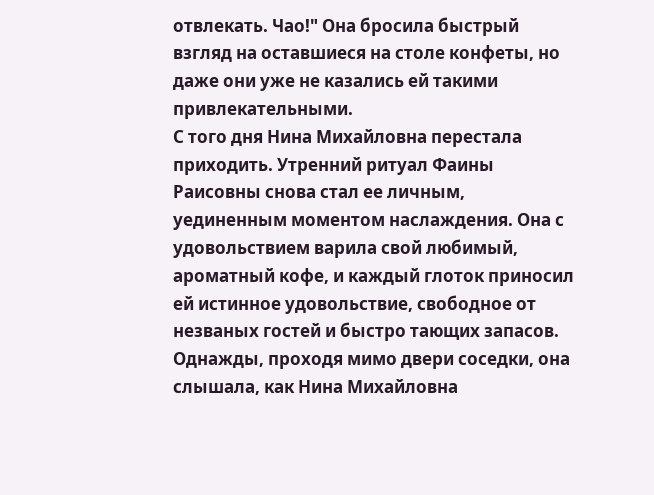отвлекать. Чао!" Она бросила быстрый взгляд на оставшиеся на столе конфеты, но даже они уже не казались ей такими привлекательными.
С того дня Нина Михайловна перестала приходить. Утренний ритуал Фаины Раисовны снова стал ее личным, уединенным моментом наслаждения. Она с удовольствием варила свой любимый, ароматный кофе, и каждый глоток приносил ей истинное удовольствие, свободное от незваных гостей и быстро тающих запасов. Однажды, проходя мимо двери соседки, она слышала, как Нина Михайловна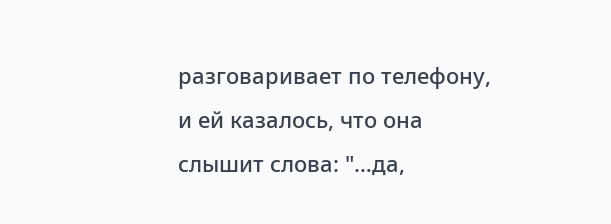разговаривает по телефону, и ей казалось, что она слышит слова: "…да,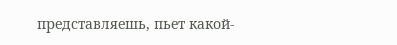представляешь, пьет какой-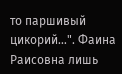то паршивый цикорий…". Фаина Раисовна лишь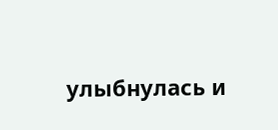улыбнулась и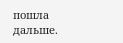пошла дальше.